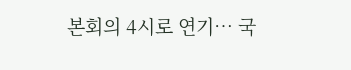본회의 4시로 연기… 국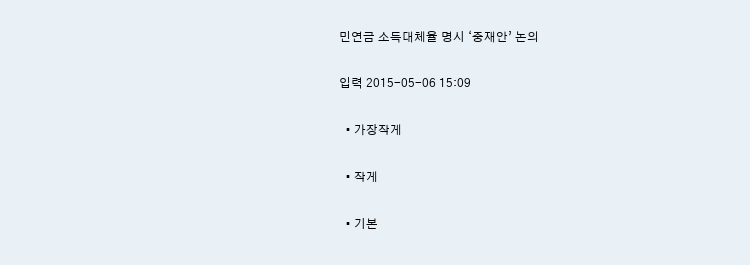민연금 소득대체율 명시 ‘중재안’ 논의

입력 2015-05-06 15:09

  • 가장작게

  • 작게

  • 기본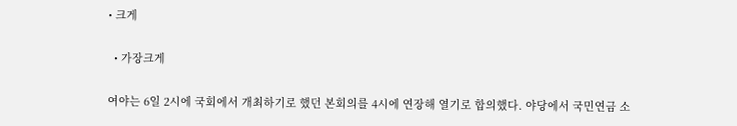• 크게

  • 가장크게

여야는 6일 2시에 국회에서 개최하기로 했던 본회의를 4시에 연장해 열기로 합의했다. 야당에서 국민연금 소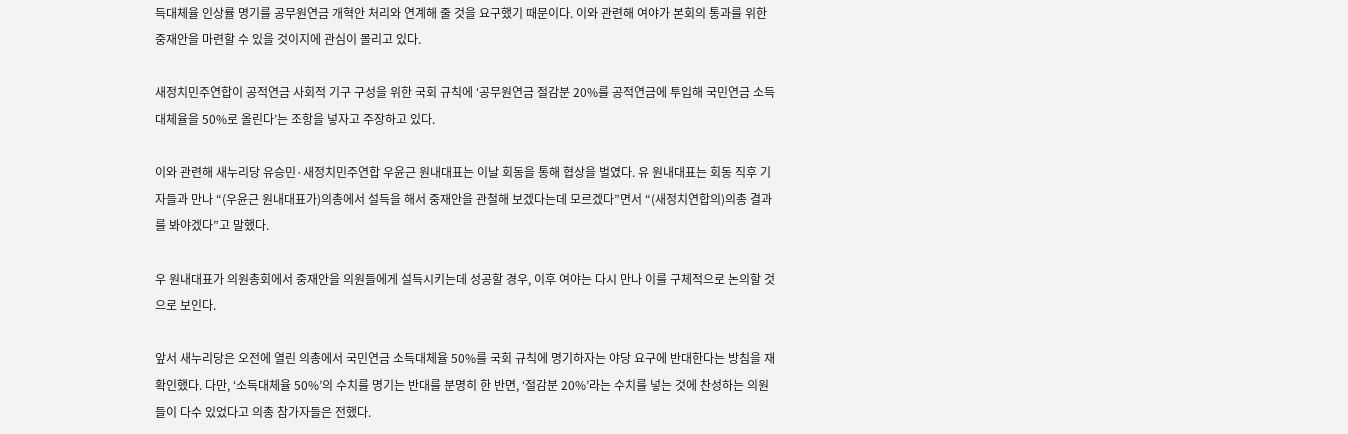득대체율 인상률 명기를 공무원연금 개혁안 처리와 연계해 줄 것을 요구했기 때문이다. 이와 관련해 여야가 본회의 통과를 위한 중재안을 마련할 수 있을 것이지에 관심이 몰리고 있다.

새정치민주연합이 공적연금 사회적 기구 구성을 위한 국회 규칙에 ‘공무원연금 절감분 20%를 공적연금에 투입해 국민연금 소득대체율을 50%로 올린다’는 조항을 넣자고 주장하고 있다.

이와 관련해 새누리당 유승민·새정치민주연합 우윤근 원내대표는 이날 회동을 통해 협상을 벌였다. 유 원내대표는 회동 직후 기자들과 만나 “(우윤근 원내대표가)의총에서 설득을 해서 중재안을 관철해 보겠다는데 모르겠다”면서 “(새정치연합의)의총 결과를 봐야겠다”고 말했다.

우 원내대표가 의원총회에서 중재안을 의원들에게 설득시키는데 성공할 경우, 이후 여야는 다시 만나 이를 구체적으로 논의할 것으로 보인다.

앞서 새누리당은 오전에 열린 의총에서 국민연금 소득대체율 50%를 국회 규칙에 명기하자는 야당 요구에 반대한다는 방침을 재확인했다. 다만, ‘소득대체율 50%’의 수치를 명기는 반대를 분명히 한 반면, ‘절감분 20%’라는 수치를 넣는 것에 찬성하는 의원들이 다수 있었다고 의총 참가자들은 전했다.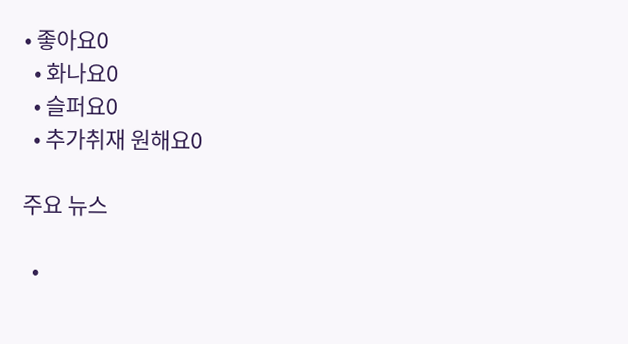• 좋아요0
  • 화나요0
  • 슬퍼요0
  • 추가취재 원해요0

주요 뉴스

  •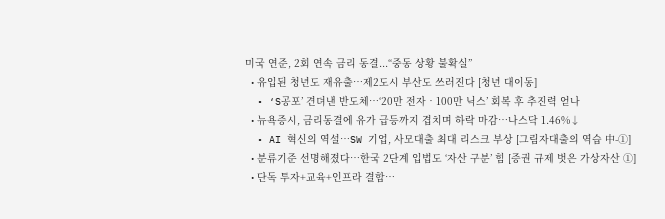미국 연준, 2회 연속 금리 동결...“중동 상황 불확실”
  • 유입된 청년도 재유출…제2도시 부산도 쓰러진다 [청년 대이동]
  • ‘S공포’ 견뎌낸 반도체…‘20만 전자‧100만 닉스’ 회복 후 추진력 얻나
  • 뉴욕증시, 금리동결에 유가 급등까지 겹치며 하락 마감…나스닥 1.46%↓
  • AI 혁신의 역설…SW 기업, 사모대출 최대 리스크 부상 [그림자대출의 역습 中-①]
  • 분류기준 선명해졌다…한국 2단계 입법도 ‘자산 구분’ 힘 [증권 규제 벗은 가상자산 ①]
  • 단독 투자+교육+인프라 결합⋯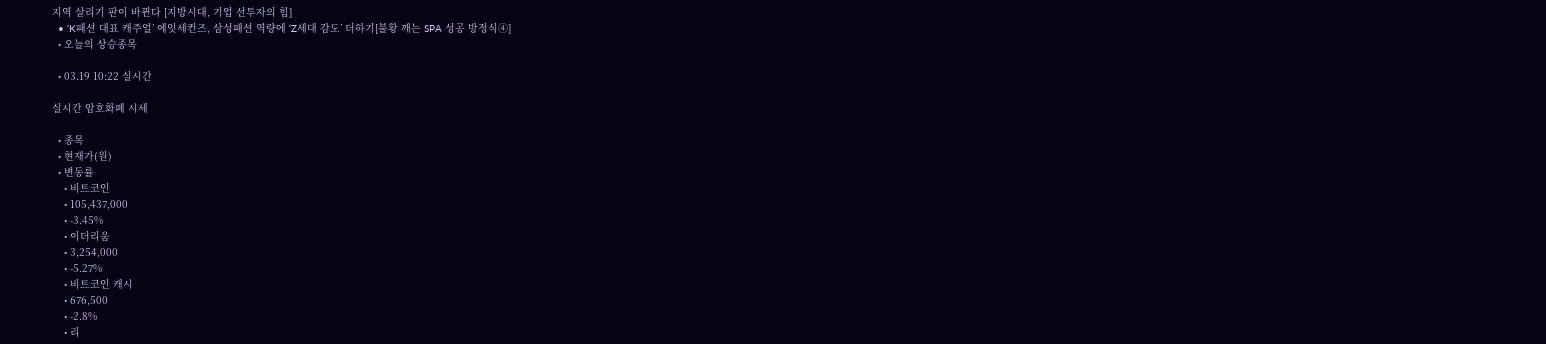지역 살리기 판이 바뀐다 [지방시대, 기업 선투자의 힘]
  • ‘K패션 대표 캐주얼’ 에잇세컨즈, 삼성패션 역량에 ‘Z세대 감도’ 더하기[불황 깨는 SPA 성공 방정식④]
  • 오늘의 상승종목

  • 03.19 10:22 실시간

실시간 암호화폐 시세

  • 종목
  • 현재가(원)
  • 변동률
    • 비트코인
    • 105,437,000
    • -3.45%
    • 이더리움
    • 3,254,000
    • -5.27%
    • 비트코인 캐시
    • 676,500
    • -2.8%
    • 리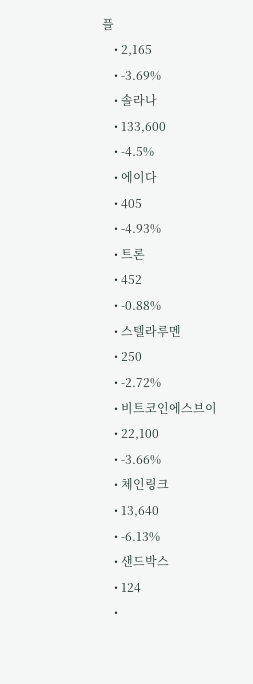플
    • 2,165
    • -3.69%
    • 솔라나
    • 133,600
    • -4.5%
    • 에이다
    • 405
    • -4.93%
    • 트론
    • 452
    • -0.88%
    • 스텔라루멘
    • 250
    • -2.72%
    • 비트코인에스브이
    • 22,100
    • -3.66%
    • 체인링크
    • 13,640
    • -6.13%
    • 샌드박스
    • 124
    •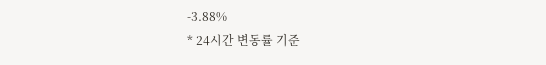-3.88%
* 24시간 변동률 기준